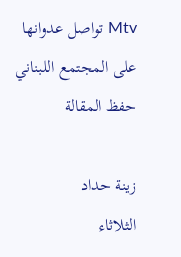Mtv تواصل عدوانها على المجتمع اللبناني
حفظ المقالة

زينة حداد
الثلاثاء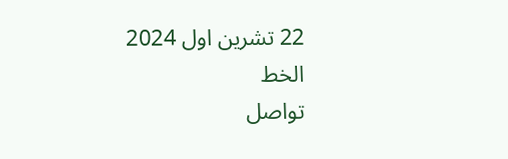22 تشرين اول 2024
الخط
تواصل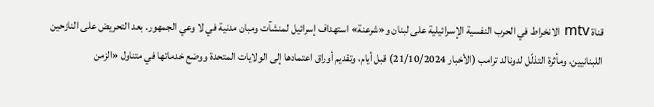قناة mtv الانخراط في الحرب النفسية الإسرائيلية على لبنان و«شرعنة» استهداف إسرائيل لمنشآت ومبان مدنية في لا وعي الجمهور. بعد التحريض على النازحين اللبنانيين، ومأثرة التذلّل لدونالد ترامب (الأخبار 21/10/2024) قبل أيام، وتقديم أوراق اعتمادها إلى الولايات المتحدة ووضع خدماتها في متناول «الزمن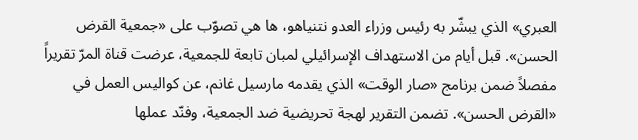العبري» الذي يبشّر به رئيس وزراء العدو نتنياهو، ها هي تصوّب على «جمعية القرض الحسن». قبل أيام من الاستهداف الإسرائيلي لمبان تابعة للجمعية، عرضت قناة المرّ تقريراً مفصلاً ضمن برنامج «صار الوقت» الذي يقدمه مارسيل غانم، عن كواليس العمل في «القرض الحسن». تضمن التقرير لهجة تحريضية ضد الجمعية، وفنّد عملها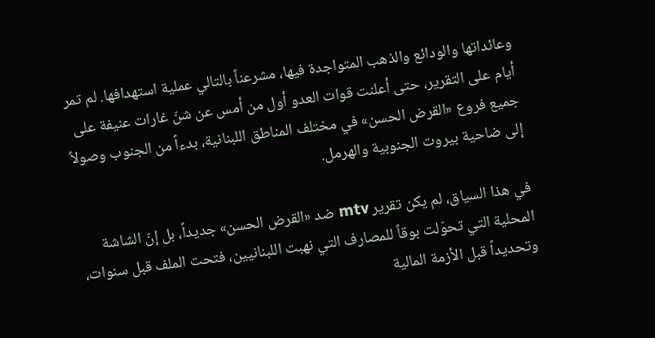وعائداتها والودائع والذهب المتواجدة فيها، مشرعناً بالتالي عملية استهدافها. لم تمر أيام على التقرير، حتى أعلنت قوات العدو أول من أمس عن شنّ غارات عنيفة على جميع فروع «القرض الحسن» في مختلف المناطق اللبنانية، بدءاً من الجنوب وصولاً إلى ضاحية بيروت الجنوبية والهرمل.

في هذا السياق، لم يكن تقرير mtv ضد «القرض الحسن» جديداً، بل إنّ الشاشة المحلية التي تحوّلت بوقاً للمصارف التي نهبت اللبنانيين، فتحت الملف قبل سنوات، وتحديداً قبل الأزمة المالية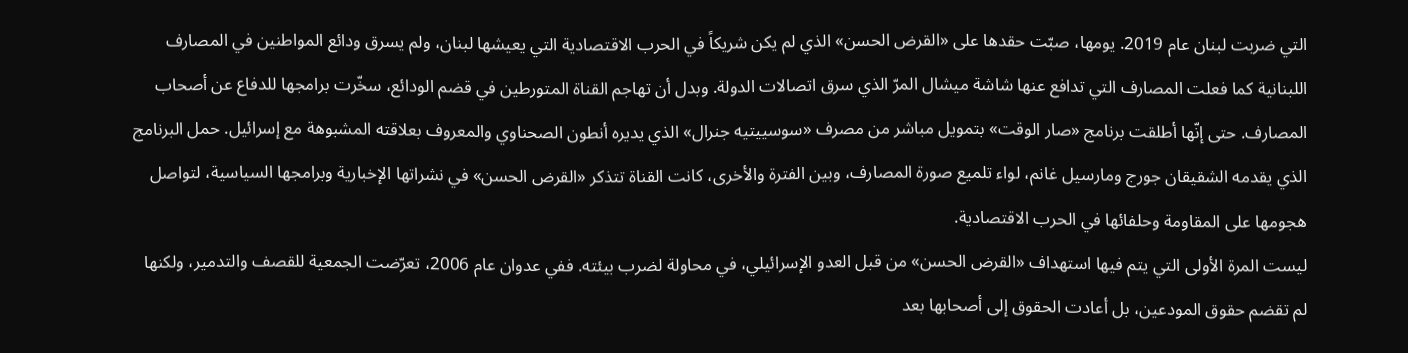التي ضربت لبنان عام 2019. يومها، صبّت حقدها على «القرض الحسن» الذي لم يكن شريكاً في الحرب الاقتصادية التي يعيشها لبنان، ولم يسرق ودائع المواطنين في المصارف اللبنانية كما فعلت المصارف التي تدافع عنها شاشة ميشال المرّ الذي سرق اتصالات الدولة. وبدل أن تهاجم القناة المتورطين في قضم الودائع، سخّرت برامجها للدفاع عن أصحاب المصارف. حتى إنّها أطلقت برنامج «صار الوقت» بتمويل مباشر من مصرف «سوسييتيه جنرال» الذي يديره أنطون الصحناوي والمعروف بعلاقته المشبوهة مع إسرائيل. حمل البرنامج الذي يقدمه الشقيقان جورج ومارسيل غانم، لواء تلميع صورة المصارف، وبين الفترة والأخرى، كانت القناة تتذكر «القرض الحسن» في نشراتها الإخبارية وبرامجها السياسية، لتواصل هجومها على المقاومة وحلفائها في الحرب الاقتصادية.
ليست المرة الأولى التي يتم فيها استهداف «القرض الحسن» من قبل العدو الإسرائيلي، في محاولة لضرب بيئته. ففي عدوان عام 2006، تعرّضت الجمعية للقصف والتدمير، ولكنها لم تقضم حقوق المودعين، بل أعادت الحقوق إلى أصحابها بعد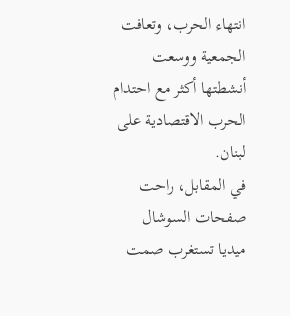انتهاء الحرب، وتعافت الجمعية ووسعت أنشطتها أكثر مع احتدام الحرب الاقتصادية على لبنان.
في المقابل، راحت صفحات السوشال ميديا تستغرب صمت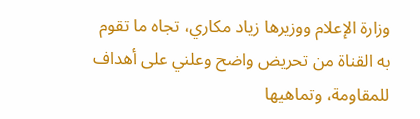وزارة الإعلام ووزيرها زياد مكاري، تجاه ما تقوم به القناة من تحريض واضح وعلني على أهداف للمقاومة، وتماهيها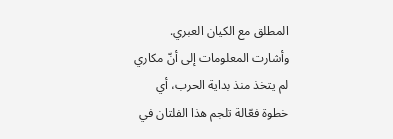المطلق مع الكيان العبري. وأشارت المعلومات إلى أنّ مكاري لم يتخذ منذ بداية الحرب، أي خطوة فعّالة تلجم هذا الفلتان في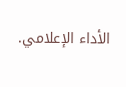الأداء الإعلامي.